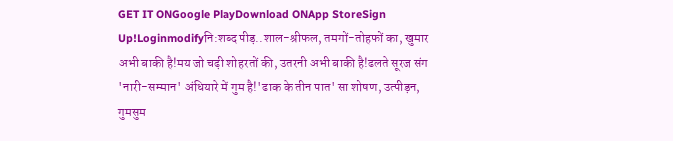GET IT ONGoogle PlayDownload ONApp StoreSign Up!Loginmodifyनि:शब्द पीड़..शाल-श्रीफल, तमगों-तोहफों का, खुमार अभी बाकी है!मय जो चढ़ी शोहरतों की, उतरनी अभी बाकी है!ढलते सूरज संग 'नारी-सम्मान' अंधियारे में गुम है!'ढाक के तीन पात' सा शोषण, उत्पीड़न, गुमसुम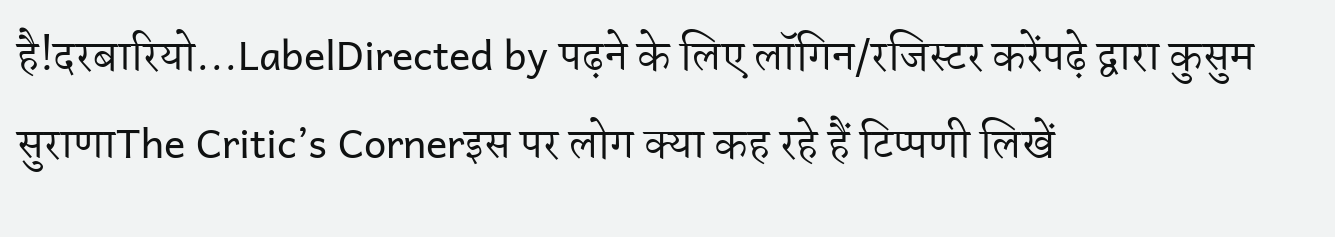है!दरबारियो...LabelDirected by पढ़ने के लिए लॉगिन/रजिस्टर करेंपढ़े द्वारा कुसुम सुराणाThe Critic’s Cornerइस पर लोग क्या कह रहे हैं टिप्पणी लिखें